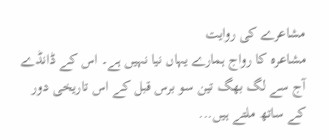مشاعرے کی روایت
مشاعرہ کا رواج ہمارے یہاں نیا نہیں ہے۔ اس کے ڈانڈے آج سے لگ بھگ تین سو برس قبل کے اس تاریخی دور کے ساتھ ملتے ہیں...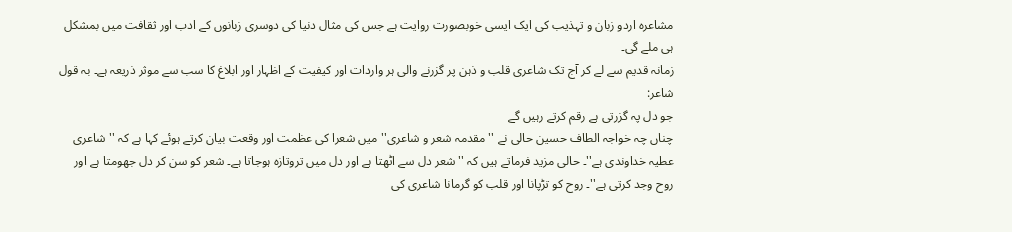مشاعرہ اردو زبان و تہذیب کی ایک ایسی خوبصورت روایت ہے جس کی مثال دنیا کی دوسری زبانوں کے ادب اور ثقافت میں بمشکل ہی ملے گی۔
زمانہ قدیم سے لے کر آج تک شاعری قلب و ذہن پر گزرنے والی ہر واردات اور کیفیت کے اظہار اور ابلاغ کا سب سے موثر ذریعہ ہے۔ بہ قول شاعر:
جو دل پہ گزرتی ہے رقم کرتے رہیں گے
چناں چہ خواجہ الطاف حسین حالی نے ''مقدمہ شعر و شاعری'' میں شعرا کی عظمت اور وقعت بیان کرتے ہوئے کہا ہے کہ ''شاعری عطیہ خداوندی ہے''۔ حالی مزید فرماتے ہیں کہ ''شعر دل سے اٹھتا ہے اور دل میں تروتازہ ہوجاتا ہے۔ شعر کو سن کر دل جھومتا ہے اور روح وجد کرتی ہے''۔ روح کو تڑپانا اور قلب کو گرمانا شاعری کی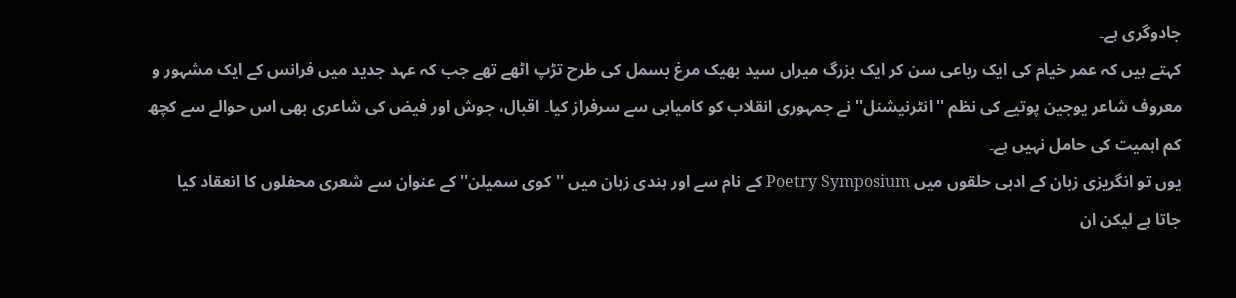جادوگری ہے۔
کہتے ہیں کہ عمر خیام کی ایک رباعی سن کر ایک بزرگ میراں سید بھیک مرغ بسمل کی طرح تڑپ اٹھے تھے جب کہ عہد جدید میں فرانس کے ایک مشہور و معروف شاعر یوجین پوتیے کی نظم ''انٹرنیشنل'' نے جمہوری انقلاب کو کامیابی سے سرفراز کیا۔ اقبال، جوش اور فیض کی شاعری بھی اس حوالے سے کچھ کم اہمیت کی حامل نہیں ہے۔
یوں تو انگریزی زبان کے ادبی حلقوں میں Poetry Symposium کے نام سے اور ہندی زبان میں ''کوی سمیلن'' کے عنوان سے شعری محفلوں کا انعقاد کیا جاتا ہے لیکن ان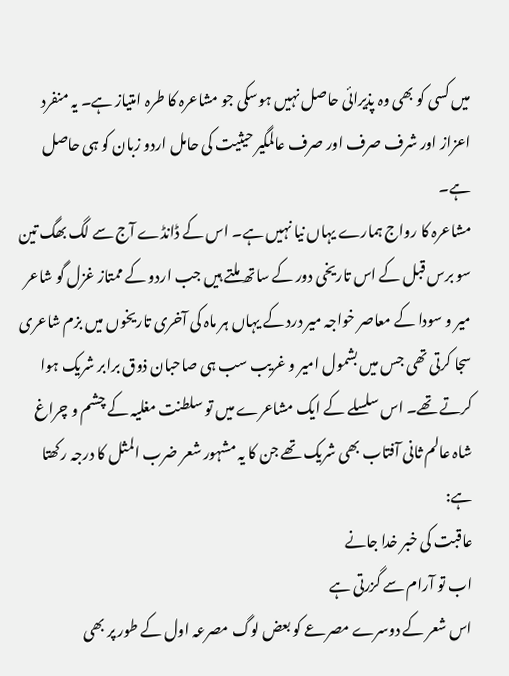میں کسی کو بھی وہ پذیرائی حاصل نہیں ہوسکی جو مشاعرہ کا طرہ امتیاز ہے۔ یہ منفرد اعزاز اور شرف صرف اور صرف عالمگیر حیثیت کی حامل اردو زبان کو ہی حاصل ہے۔
مشاعرہ کا رواج ہمارے یہاں نیا نہیں ہے۔ اس کے ڈانڈے آج سے لگ بھگ تین سو برس قبل کے اس تاریخی دور کے ساتھ ملتے ہیں جب اردو کے ممتاز غزل گو شاعر میر و سودا کے معاصر خواجہ میر درد کے یہاں ہر ماہ کی آخری تاریخوں میں بزم شاعری سجا کرتی تھی جس میں بشمول امیر و غریب سب ہی صاحبان ذوق برابر شریک ہوا کرتے تھے۔ اس سلسلے کے ایک مشاعرے میں تو سلطنت مغلیہ کے چشم و چراغ شاہ عالم ثانی آفتاب بھی شریک تھے جن کا یہ مشہور شعر ضرب المثل کا درجہ رکھتا ہے:
عاقبت کی خبر خدا جانے
اب تو آرام سے گزرتی ہے
اس شعر کے دوسرے مصرعے کو بعض لوگ مصرعہ اول کے طور پر بھی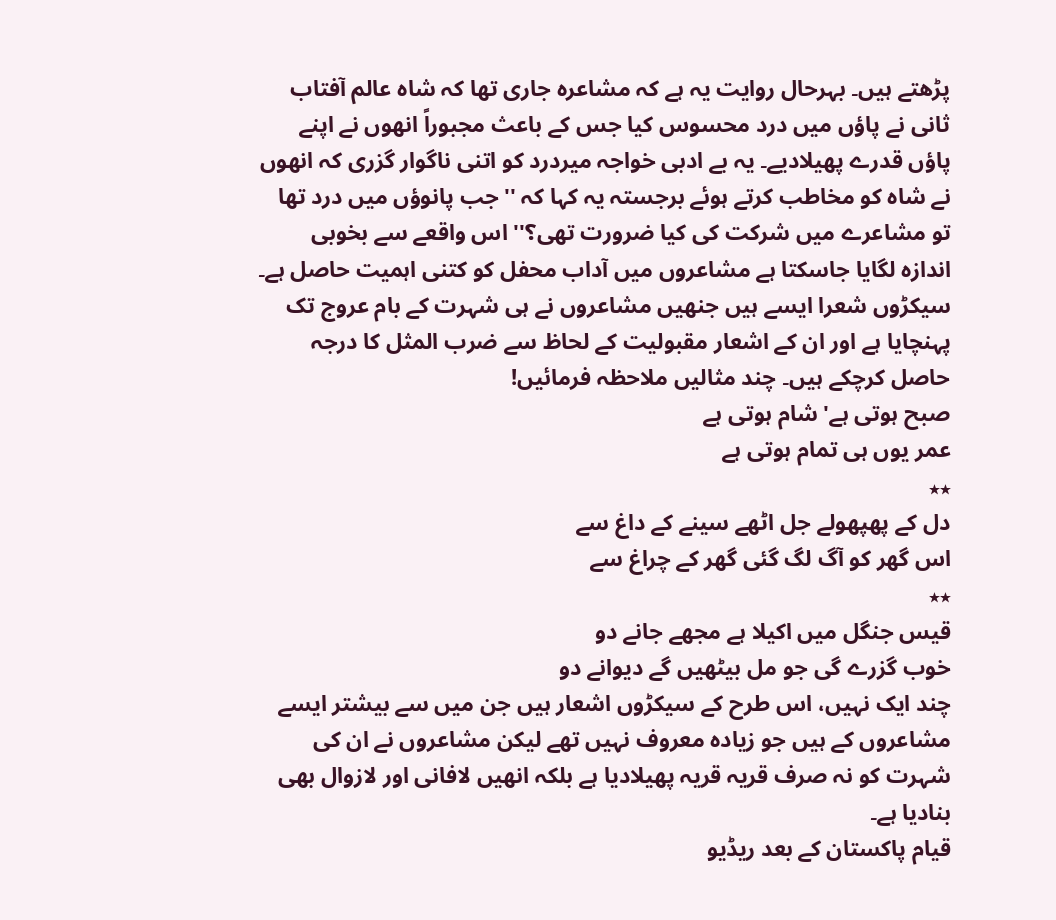پڑھتے ہیں۔ بہرحال روایت یہ ہے کہ مشاعرہ جاری تھا کہ شاہ عالم آفتاب ثانی نے پاؤں میں درد محسوس کیا جس کے باعث مجبوراً انھوں نے اپنے پاؤں قدرے پھیلادیے۔ یہ بے ادبی خواجہ میردرد کو اتنی ناگوار گزری کہ انھوں نے شاہ کو مخاطب کرتے ہوئے برجستہ یہ کہا کہ ''جب پانوؤں میں درد تھا تو مشاعرے میں شرکت کی کیا ضرورت تھی؟'' اس واقعے سے بخوبی اندازہ لگایا جاسکتا ہے مشاعروں میں آداب محفل کو کتنی اہمیت حاصل ہے۔
سیکڑوں شعرا ایسے ہیں جنھیں مشاعروں نے ہی شہرت کے بام عروج تک پہنچایا ہے اور ان کے اشعار مقبولیت کے لحاظ سے ضرب المثل کا درجہ حاصل کرچکے ہیں۔ چند مثالیں ملاحظہ فرمائیں!
صبح ہوتی ہے' شام ہوتی ہے
عمر یوں ہی تمام ہوتی ہے
٭٭
دل کے پھپھولے جل اٹھے سینے کے داغ سے
اس گھر کو آگ لگ گئی گھر کے چراغ سے
٭٭
قیس جنگل میں اکیلا ہے مجھے جانے دو
خوب گزرے گی جو مل بیٹھیں گے دیوانے دو
چند ایک نہیں، اس طرح کے سیکڑوں اشعار ہیں جن میں سے بیشتر ایسے مشاعروں کے ہیں جو زیادہ معروف نہیں تھے لیکن مشاعروں نے ان کی شہرت کو نہ صرف قریہ قریہ پھیلادیا ہے بلکہ انھیں لافانی اور لازوال بھی بنادیا ہے۔
قیام پاکستان کے بعد ریڈیو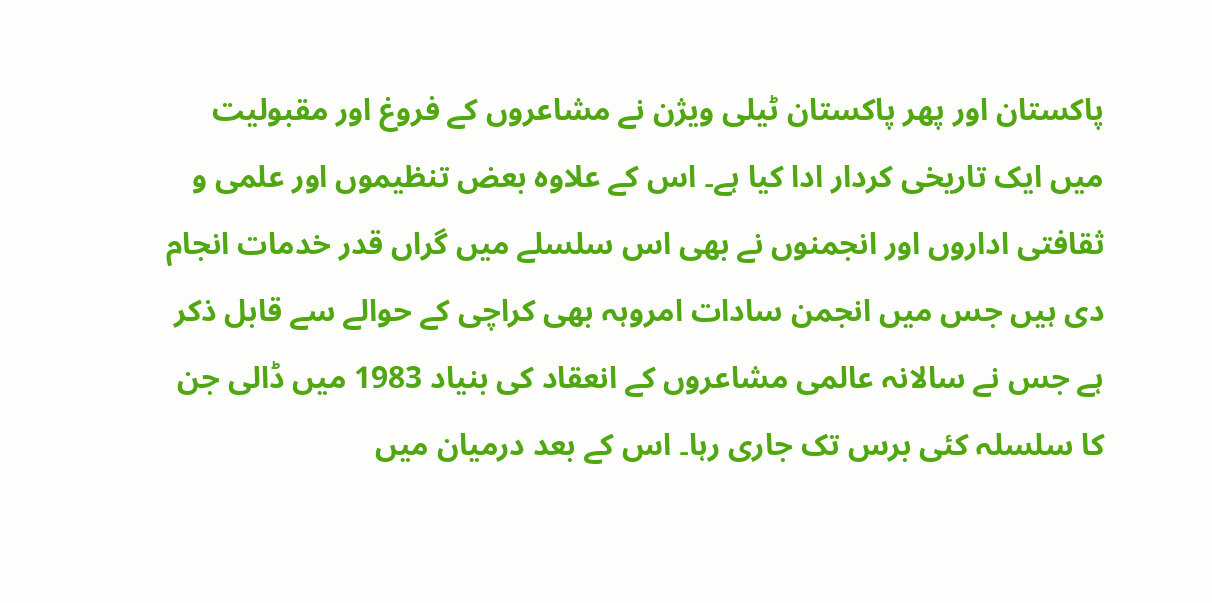پاکستان اور پھر پاکستان ٹیلی ویژن نے مشاعروں کے فروغ اور مقبولیت میں ایک تاریخی کردار ادا کیا ہے۔ اس کے علاوہ بعض تنظیموں اور علمی و ثقافتی اداروں اور انجمنوں نے بھی اس سلسلے میں گراں قدر خدمات انجام دی ہیں جس میں انجمن سادات امروہہ بھی کراچی کے حوالے سے قابل ذکر ہے جس نے سالانہ عالمی مشاعروں کے انعقاد کی بنیاد 1983 میں ڈالی جن کا سلسلہ کئی برس تک جاری رہا۔ اس کے بعد درمیان میں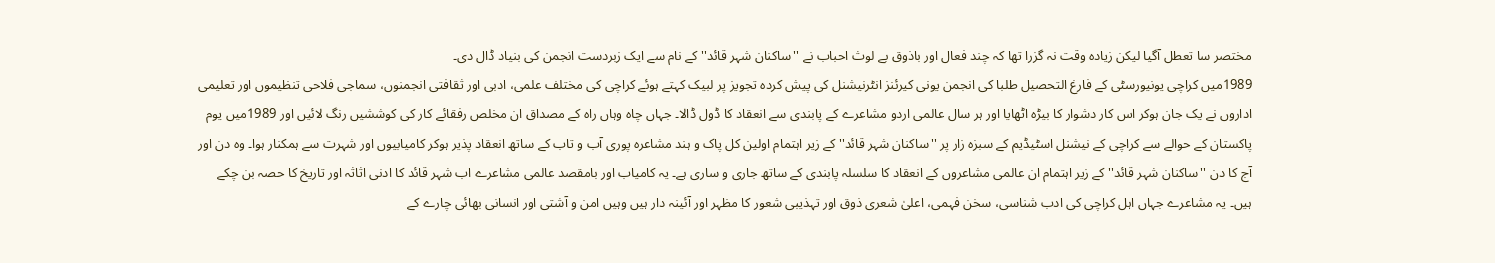مختصر سا تعطل آگیا لیکن زیادہ وقت نہ گزرا تھا کہ چند فعال اور باذوق بے لوث احباب نے ''ساکنان شہر قائد'' کے نام سے ایک زبردست انجمن کی بنیاد ڈال دی۔
1989میں کراچی یونیورسٹی کے فارغ التحصیل طلبا کی انجمن یونی کیرئنز انٹرنیشنل کی پیش کردہ تجویز پر لبیک کہتے ہوئے کراچی کی مختلف علمی، ادبی اور ثقافتی انجمنوں، سماجی فلاحی تنظیموں اور تعلیمی اداروں نے یک جان ہوکر اس کار دشوار کا بیڑہ اٹھایا اور ہر سال عالمی اردو مشاعرے کے پابندی سے انعقاد کا ڈول ڈالا۔ جہاں چاہ وہاں راہ کے مصداق ان مخلص رفقائے کار کی کوششیں رنگ لائیں اور 1989میں یوم پاکستان کے حوالے سے کراچی کے نیشنل اسٹیڈیم کے سبزہ زار پر ''ساکنان شہر قائد'' کے زیر اہتمام اولین کل پاک و ہند مشاعرہ پوری آب و تاب کے ساتھ انعقاد پذیر ہوکر کامیابیوں اور شہرت سے ہمکنار ہوا۔ وہ دن اور آج کا دن ''ساکنان شہر قائد'' کے زیر اہتمام ان عالمی مشاعروں کے انعقاد کا سلسلہ پابندی کے ساتھ جاری و ساری ہے۔ یہ کامیاب اور بامقصد عالمی مشاعرے اب شہر قائد کا ادنی اثاثہ اور تاریخ کا حصہ بن چکے ہیں۔ یہ مشاعرے جہاں اہل کراچی کی ادب شناسی، سخن فہمی، اعلیٰ شعری ذوق اور تہذیبی شعور کا مظہر اور آئینہ دار ہیں وہیں امن و آشتی اور انسانی بھائی چارے کے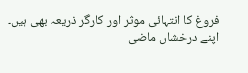فروغ کا انتہائی موثر اور کارگر ذریعہ بھی ہیں۔
اپنے درخشاں ماضی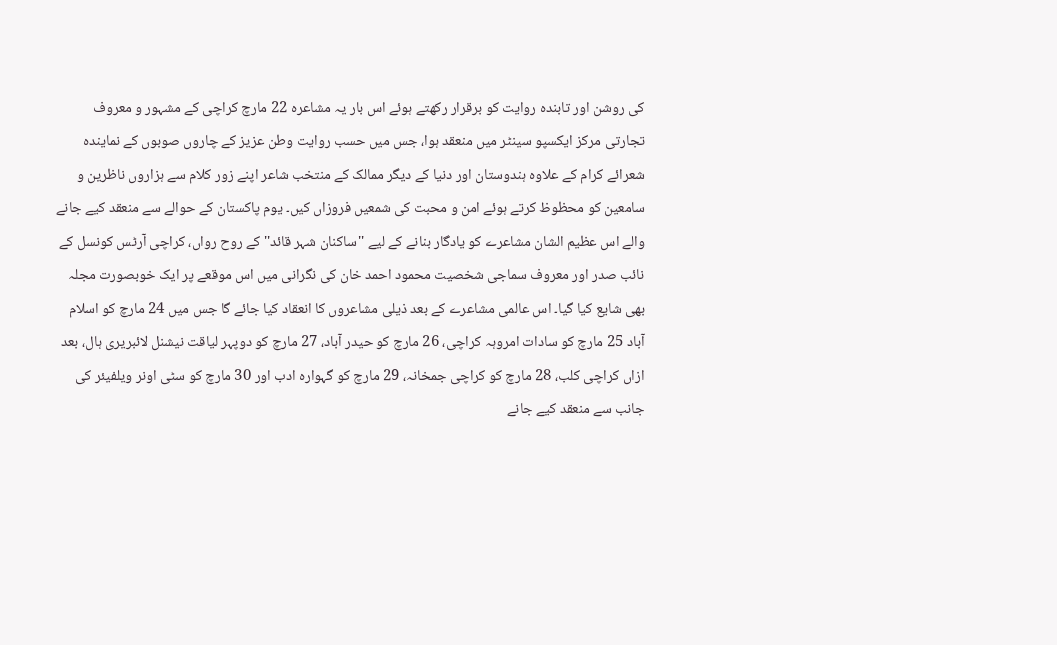کی روشن اور تابندہ روایت کو برقرار رکھتے ہوئے اس بار یہ مشاعرہ 22 مارچ کراچی کے مشہور و معروف تجارتی مرکز ایکسپو سینٹر میں منعقد ہوا، جس میں حسب روایت وطن عزیز کے چاروں صوبوں کے نمایندہ شعرائے کرام کے علاوہ ہندوستان اور دنیا کے دیگر ممالک کے منتخب شاعر اپنے زور کلام سے ہزاروں ناظرین و سامعین کو محظوظ کرتے ہوئے امن و محبت کی شمعیں فروزاں کیں۔ یوم پاکستان کے حوالے سے منعقد کیے جانے والے اس عظیم الشان مشاعرے کو یادگار بنانے کے لیے ''ساکنان شہر قائد'' کے روح رواں، کراچی آرٹس کونسل کے نائب صدر اور معروف سماجی شخصیت محمود احمد خان کی نگرانی میں اس موقعے پر ایک خوبصورت مجلہ بھی شایع کیا گیا۔ اس عالمی مشاعرے کے بعد ذیلی مشاعروں کا انعقاد کیا جائے گا جس میں 24 مارچ کو اسلام آباد 25 مارچ کو سادات امروہہ کراچی، 26 مارچ کو حیدر آباد، 27 مارچ کو دوپہر لیاقت نیشنل لائبریری ہال، بعد ازاں کراچی کلب، 28 مارچ کو کراچی جمخانہ، 29 مارچ کو گہوارہ ادب اور 30 مارچ کو سٹی اونر ویلفیئر کی جانب سے منعقد کیے جانے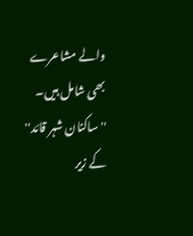والے مشاعرے بھی شامل ہیں۔
''ساکنان شہر قائد'' کے زیر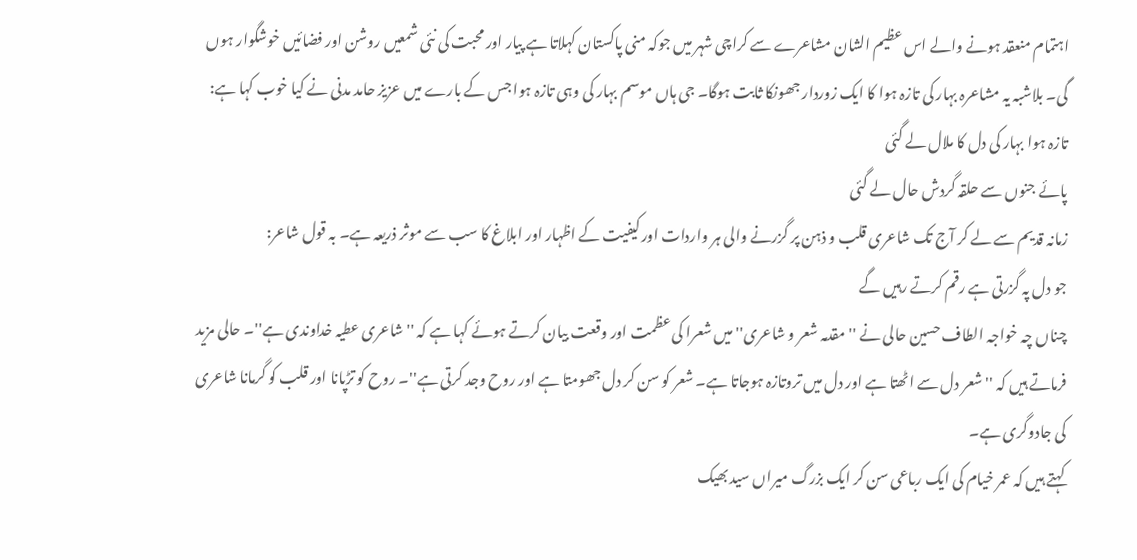اہتمام منعقد ہونے والے اس عظیم الشان مشاعرے سے کراچی شہر میں جوکہ منی پاکستان کہلاتا ہے پیار اور محبت کی نئی شمعیں روشن اور فضائیں خوشگوار ہوں گی۔ بلاشبہ یہ مشاعرہ بہار کی تازہ ہوا کا ایک زوردار جھونکا ثابت ہوگا۔ جی ہاں موسم بہار کی وہی تازہ ہوا جس کے بارے میں عزیز حامد مدنی نے کیا خوب کہا ہے:
تازہ ہوا بہار کی دل کا ملال لے گئی
پائے جنوں سے حلقہ گردش حال لے گئی
زمانہ قدیم سے لے کر آج تک شاعری قلب و ذہن پر گزرنے والی ہر واردات اور کیفیت کے اظہار اور ابلاغ کا سب سے موثر ذریعہ ہے۔ بہ قول شاعر:
جو دل پہ گزرتی ہے رقم کرتے رہیں گے
چناں چہ خواجہ الطاف حسین حالی نے ''مقدمہ شعر و شاعری'' میں شعرا کی عظمت اور وقعت بیان کرتے ہوئے کہا ہے کہ ''شاعری عطیہ خداوندی ہے''۔ حالی مزید فرماتے ہیں کہ ''شعر دل سے اٹھتا ہے اور دل میں تروتازہ ہوجاتا ہے۔ شعر کو سن کر دل جھومتا ہے اور روح وجد کرتی ہے''۔ روح کو تڑپانا اور قلب کو گرمانا شاعری کی جادوگری ہے۔
کہتے ہیں کہ عمر خیام کی ایک رباعی سن کر ایک بزرگ میراں سید بھیک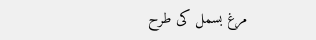مرغ بسمل کی طرح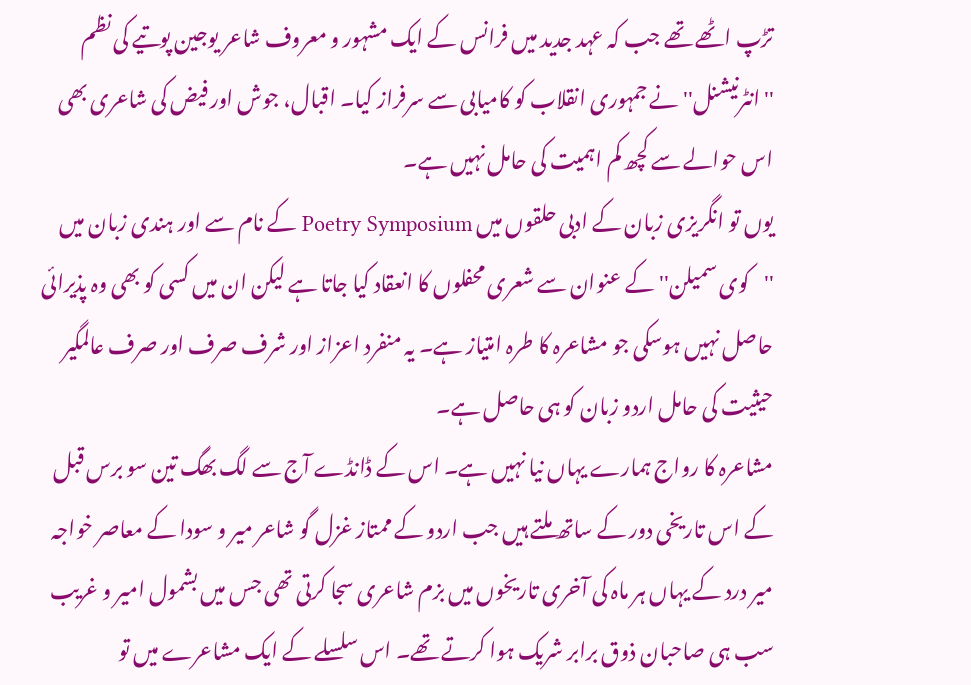تڑپ اٹھے تھے جب کہ عہد جدید میں فرانس کے ایک مشہور و معروف شاعر یوجین پوتیے کی نظم ''انٹرنیشنل'' نے جمہوری انقلاب کو کامیابی سے سرفراز کیا۔ اقبال، جوش اور فیض کی شاعری بھی اس حوالے سے کچھ کم اہمیت کی حامل نہیں ہے۔
یوں تو انگریزی زبان کے ادبی حلقوں میں Poetry Symposium کے نام سے اور ہندی زبان میں ''کوی سمیلن'' کے عنوان سے شعری محفلوں کا انعقاد کیا جاتا ہے لیکن ان میں کسی کو بھی وہ پذیرائی حاصل نہیں ہوسکی جو مشاعرہ کا طرہ امتیاز ہے۔ یہ منفرد اعزاز اور شرف صرف اور صرف عالمگیر حیثیت کی حامل اردو زبان کو ہی حاصل ہے۔
مشاعرہ کا رواج ہمارے یہاں نیا نہیں ہے۔ اس کے ڈانڈے آج سے لگ بھگ تین سو برس قبل کے اس تاریخی دور کے ساتھ ملتے ہیں جب اردو کے ممتاز غزل گو شاعر میر و سودا کے معاصر خواجہ میر درد کے یہاں ہر ماہ کی آخری تاریخوں میں بزم شاعری سجا کرتی تھی جس میں بشمول امیر و غریب سب ہی صاحبان ذوق برابر شریک ہوا کرتے تھے۔ اس سلسلے کے ایک مشاعرے میں تو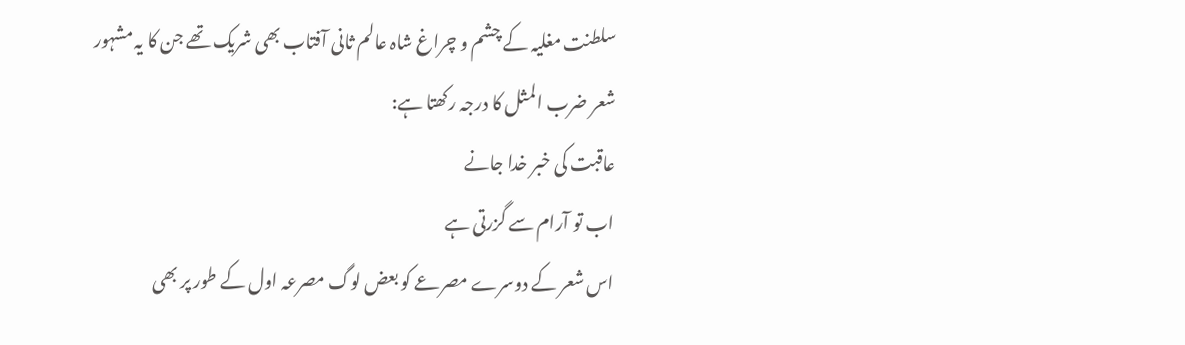سلطنت مغلیہ کے چشم و چراغ شاہ عالم ثانی آفتاب بھی شریک تھے جن کا یہ مشہور شعر ضرب المثل کا درجہ رکھتا ہے:
عاقبت کی خبر خدا جانے
اب تو آرام سے گزرتی ہے
اس شعر کے دوسرے مصرعے کو بعض لوگ مصرعہ اول کے طور پر بھی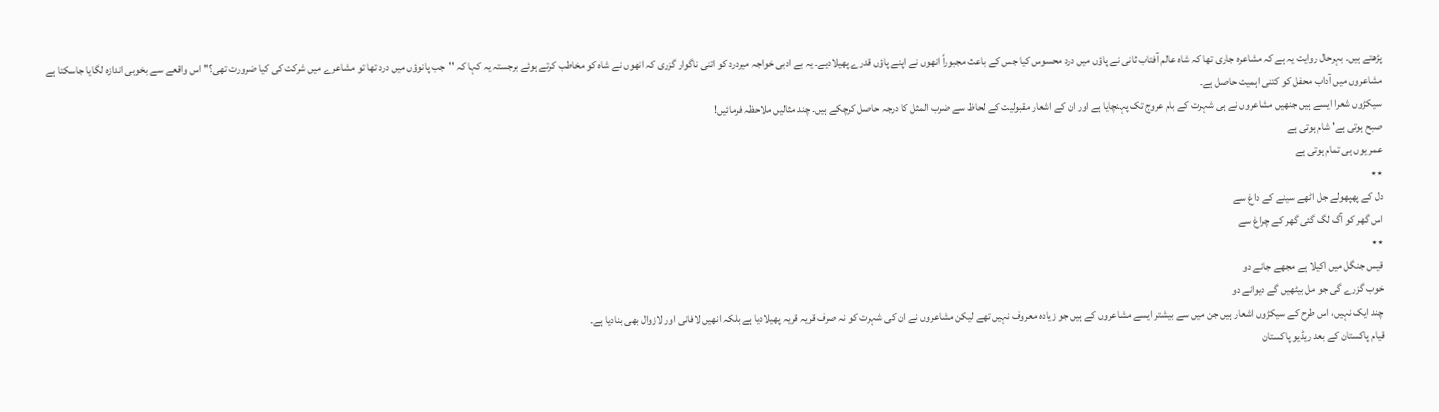پڑھتے ہیں۔ بہرحال روایت یہ ہے کہ مشاعرہ جاری تھا کہ شاہ عالم آفتاب ثانی نے پاؤں میں درد محسوس کیا جس کے باعث مجبوراً انھوں نے اپنے پاؤں قدرے پھیلادیے۔ یہ بے ادبی خواجہ میردرد کو اتنی ناگوار گزری کہ انھوں نے شاہ کو مخاطب کرتے ہوئے برجستہ یہ کہا کہ ''جب پانوؤں میں درد تھا تو مشاعرے میں شرکت کی کیا ضرورت تھی؟'' اس واقعے سے بخوبی اندازہ لگایا جاسکتا ہے مشاعروں میں آداب محفل کو کتنی اہمیت حاصل ہے۔
سیکڑوں شعرا ایسے ہیں جنھیں مشاعروں نے ہی شہرت کے بام عروج تک پہنچایا ہے اور ان کے اشعار مقبولیت کے لحاظ سے ضرب المثل کا درجہ حاصل کرچکے ہیں۔ چند مثالیں ملاحظہ فرمائیں!
صبح ہوتی ہے' شام ہوتی ہے
عمر یوں ہی تمام ہوتی ہے
٭٭
دل کے پھپھولے جل اٹھے سینے کے داغ سے
اس گھر کو آگ لگ گئی گھر کے چراغ سے
٭٭
قیس جنگل میں اکیلا ہے مجھے جانے دو
خوب گزرے گی جو مل بیٹھیں گے دیوانے دو
چند ایک نہیں، اس طرح کے سیکڑوں اشعار ہیں جن میں سے بیشتر ایسے مشاعروں کے ہیں جو زیادہ معروف نہیں تھے لیکن مشاعروں نے ان کی شہرت کو نہ صرف قریہ قریہ پھیلادیا ہے بلکہ انھیں لافانی اور لازوال بھی بنادیا ہے۔
قیام پاکستان کے بعد ریڈیو پاکستان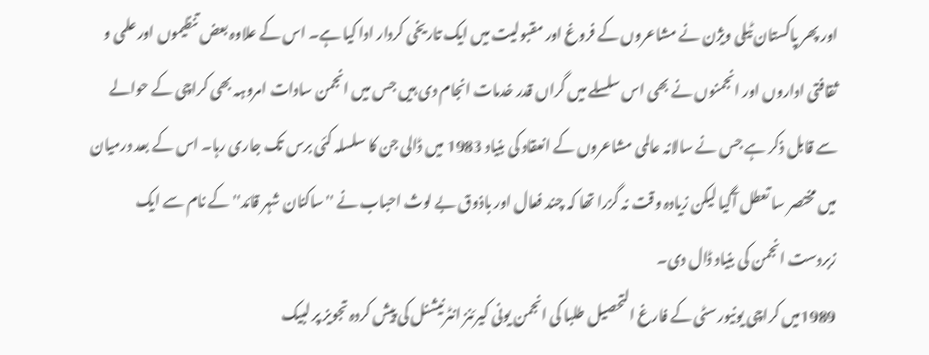اور پھر پاکستان ٹیلی ویژن نے مشاعروں کے فروغ اور مقبولیت میں ایک تاریخی کردار ادا کیا ہے۔ اس کے علاوہ بعض تنظیموں اور علمی و ثقافتی اداروں اور انجمنوں نے بھی اس سلسلے میں گراں قدر خدمات انجام دی ہیں جس میں انجمن سادات امروہہ بھی کراچی کے حوالے سے قابل ذکر ہے جس نے سالانہ عالمی مشاعروں کے انعقاد کی بنیاد 1983 میں ڈالی جن کا سلسلہ کئی برس تک جاری رہا۔ اس کے بعد درمیان میں مختصر سا تعطل آگیا لیکن زیادہ وقت نہ گزرا تھا کہ چند فعال اور باذوق بے لوث احباب نے ''ساکنان شہر قائد'' کے نام سے ایک زبردست انجمن کی بنیاد ڈال دی۔
1989میں کراچی یونیورسٹی کے فارغ التحصیل طلبا کی انجمن یونی کیرئنز انٹرنیشنل کی پیش کردہ تجویز پر لبیک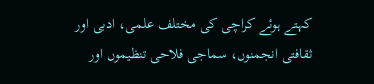کہتے ہوئے کراچی کی مختلف علمی، ادبی اور ثقافتی انجمنوں، سماجی فلاحی تنظیموں اور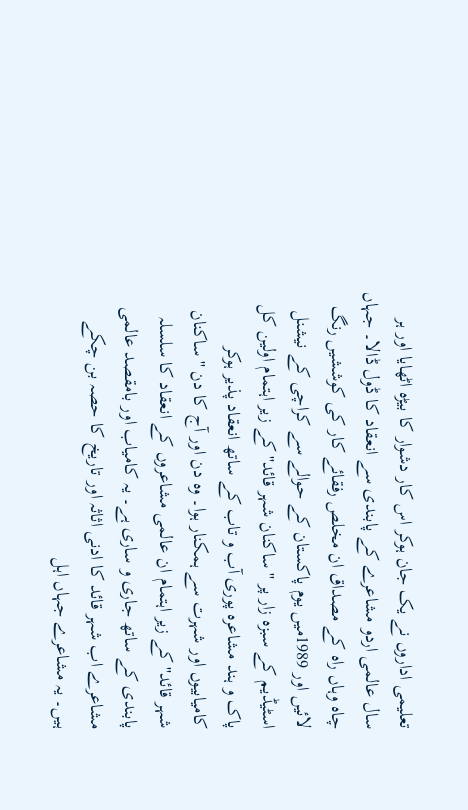تعلیمی اداروں نے یک جان ہوکر اس کار دشوار کا بیڑہ اٹھایا اور ہر سال عالمی اردو مشاعرے کے پابندی سے انعقاد کا ڈول ڈالا۔ جہاں چاہ وہاں راہ کے مصداق ان مخلص رفقائے کار کی کوششیں رنگ لائیں اور 1989میں یوم پاکستان کے حوالے سے کراچی کے نیشنل اسٹیڈیم کے سبزہ زار پر ''ساکنان شہر قائد'' کے زیر اہتمام اولین کل پاک و ہند مشاعرہ پوری آب و تاب کے ساتھ انعقاد پذیر ہوکر کامیابیوں اور شہرت سے ہمکنار ہوا۔ وہ دن اور آج کا دن ''ساکنان شہر قائد'' کے زیر اہتمام ان عالمی مشاعروں کے انعقاد کا سلسلہ پابندی کے ساتھ جاری و ساری ہے۔ یہ کامیاب اور بامقصد عالمی مشاعرے اب شہر قائد کا ادنی اثاثہ اور تاریخ کا حصہ بن چکے ہیں۔ یہ مشاعرے جہاں اہل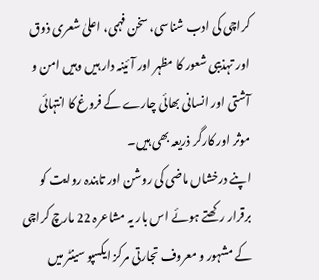کراچی کی ادب شناسی، سخن فہمی، اعلیٰ شعری ذوق اور تہذیبی شعور کا مظہر اور آئینہ دار ہیں وہیں امن و آشتی اور انسانی بھائی چارے کے فروغ کا انتہائی موثر اور کارگر ذریعہ بھی ہیں۔
اپنے درخشاں ماضی کی روشن اور تابندہ روایت کو برقرار رکھتے ہوئے اس بار یہ مشاعرہ 22 مارچ کراچی کے مشہور و معروف تجارتی مرکز ایکسپو سینٹر میں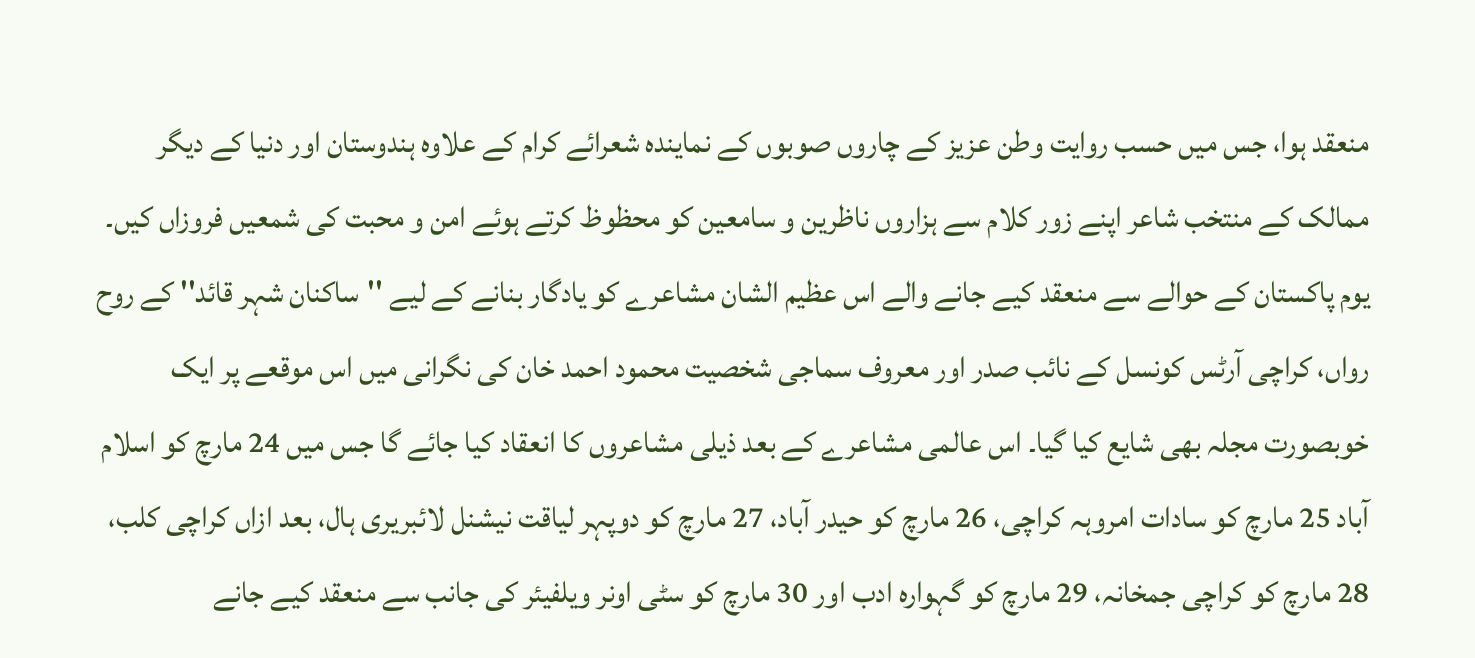منعقد ہوا، جس میں حسب روایت وطن عزیز کے چاروں صوبوں کے نمایندہ شعرائے کرام کے علاوہ ہندوستان اور دنیا کے دیگر ممالک کے منتخب شاعر اپنے زور کلام سے ہزاروں ناظرین و سامعین کو محظوظ کرتے ہوئے امن و محبت کی شمعیں فروزاں کیں۔ یوم پاکستان کے حوالے سے منعقد کیے جانے والے اس عظیم الشان مشاعرے کو یادگار بنانے کے لیے ''ساکنان شہر قائد'' کے روح رواں، کراچی آرٹس کونسل کے نائب صدر اور معروف سماجی شخصیت محمود احمد خان کی نگرانی میں اس موقعے پر ایک خوبصورت مجلہ بھی شایع کیا گیا۔ اس عالمی مشاعرے کے بعد ذیلی مشاعروں کا انعقاد کیا جائے گا جس میں 24 مارچ کو اسلام آباد 25 مارچ کو سادات امروہہ کراچی، 26 مارچ کو حیدر آباد، 27 مارچ کو دوپہر لیاقت نیشنل لائبریری ہال، بعد ازاں کراچی کلب، 28 مارچ کو کراچی جمخانہ، 29 مارچ کو گہوارہ ادب اور 30 مارچ کو سٹی اونر ویلفیئر کی جانب سے منعقد کیے جانے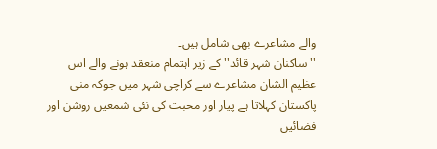والے مشاعرے بھی شامل ہیں۔
''ساکنان شہر قائد'' کے زیر اہتمام منعقد ہونے والے اس عظیم الشان مشاعرے سے کراچی شہر میں جوکہ منی پاکستان کہلاتا ہے پیار اور محبت کی نئی شمعیں روشن اور فضائیں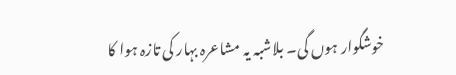خوشگوار ہوں گی۔ بلاشبہ یہ مشاعرہ بہار کی تازہ ہوا کا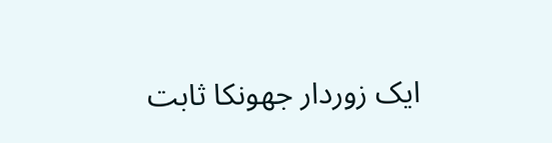ایک زوردار جھونکا ثابت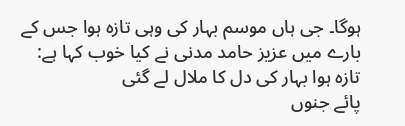ہوگا۔ جی ہاں موسم بہار کی وہی تازہ ہوا جس کے بارے میں عزیز حامد مدنی نے کیا خوب کہا ہے:
تازہ ہوا بہار کی دل کا ملال لے گئی
پائے جنوں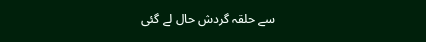سے حلقہ گردش حال لے گئی